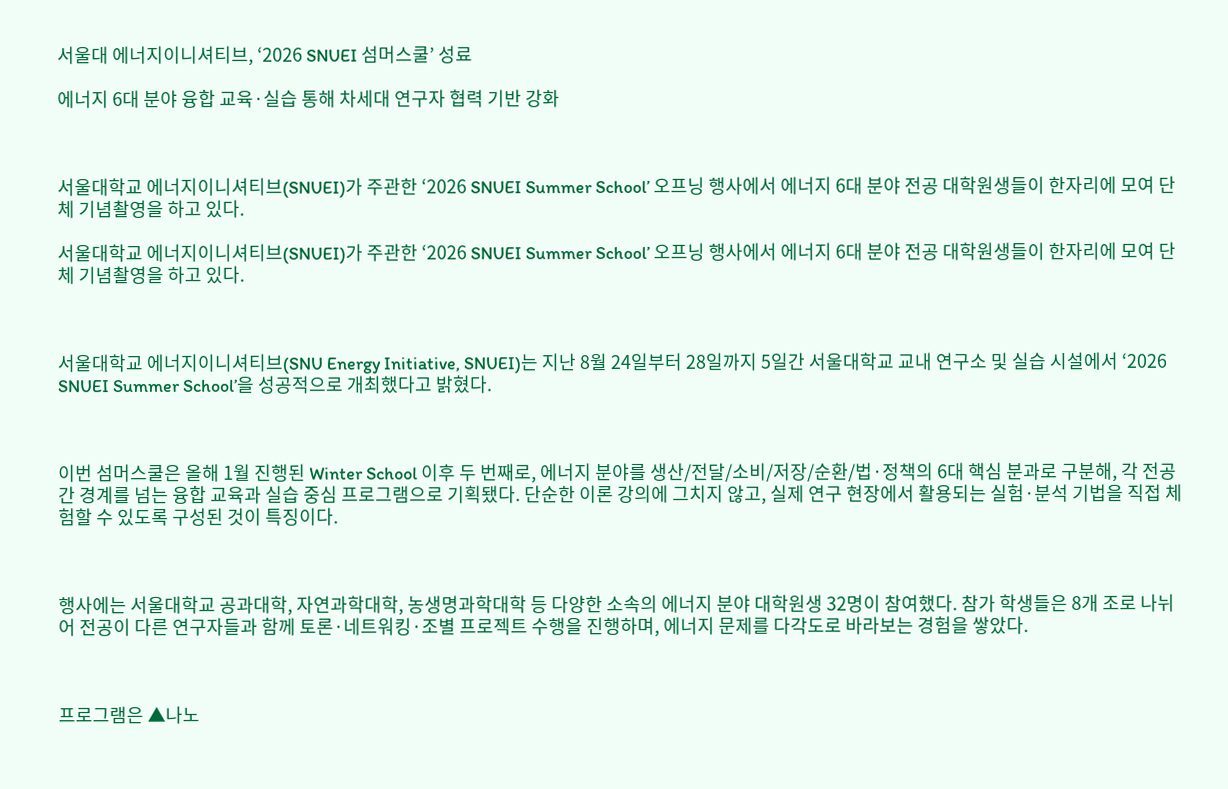서울대 에너지이니셔티브, ‘2026 SNUEI 섬머스쿨’ 성료

에너지 6대 분야 융합 교육·실습 통해 차세대 연구자 협력 기반 강화



서울대학교 에너지이니셔티브(SNUEI)가 주관한 ‘2026 SNUEI Summer School’ 오프닝 행사에서 에너지 6대 분야 전공 대학원생들이 한자리에 모여 단체 기념촬영을 하고 있다.

서울대학교 에너지이니셔티브(SNUEI)가 주관한 ‘2026 SNUEI Summer School’ 오프닝 행사에서 에너지 6대 분야 전공 대학원생들이 한자리에 모여 단체 기념촬영을 하고 있다.



서울대학교 에너지이니셔티브(SNU Energy Initiative, SNUEI)는 지난 8월 24일부터 28일까지 5일간 서울대학교 교내 연구소 및 실습 시설에서 ‘2026 SNUEI Summer School’을 성공적으로 개최했다고 밝혔다.



이번 섬머스쿨은 올해 1월 진행된 Winter School 이후 두 번째로, 에너지 분야를 생산/전달/소비/저장/순환/법·정책의 6대 핵심 분과로 구분해, 각 전공 간 경계를 넘는 융합 교육과 실습 중심 프로그램으로 기획됐다. 단순한 이론 강의에 그치지 않고, 실제 연구 현장에서 활용되는 실험·분석 기법을 직접 체험할 수 있도록 구성된 것이 특징이다.



행사에는 서울대학교 공과대학, 자연과학대학, 농생명과학대학 등 다양한 소속의 에너지 분야 대학원생 32명이 참여했다. 참가 학생들은 8개 조로 나뉘어 전공이 다른 연구자들과 함께 토론·네트워킹·조별 프로젝트 수행을 진행하며, 에너지 문제를 다각도로 바라보는 경험을 쌓았다.



프로그램은 ▲나노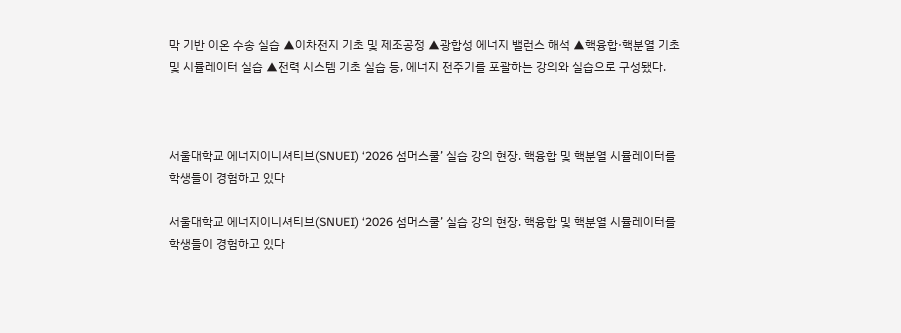막 기반 이온 수송 실습 ▲이차전지 기초 및 제조공정 ▲광합성 에너지 밸런스 해석 ▲핵융합·핵분열 기초 및 시뮬레이터 실습 ▲전력 시스템 기초 실습 등, 에너지 전주기를 포괄하는 강의와 실습으로 구성됐다.



서울대학교 에너지이니셔티브(SNUEI) ‘2026 섬머스쿨’ 실습 강의 현장. 핵융합 및 핵분열 시뮬레이터를 학생들이 경험하고 있다

서울대학교 에너지이니셔티브(SNUEI) ‘2026 섬머스쿨’ 실습 강의 현장. 핵융합 및 핵분열 시뮬레이터를 학생들이 경험하고 있다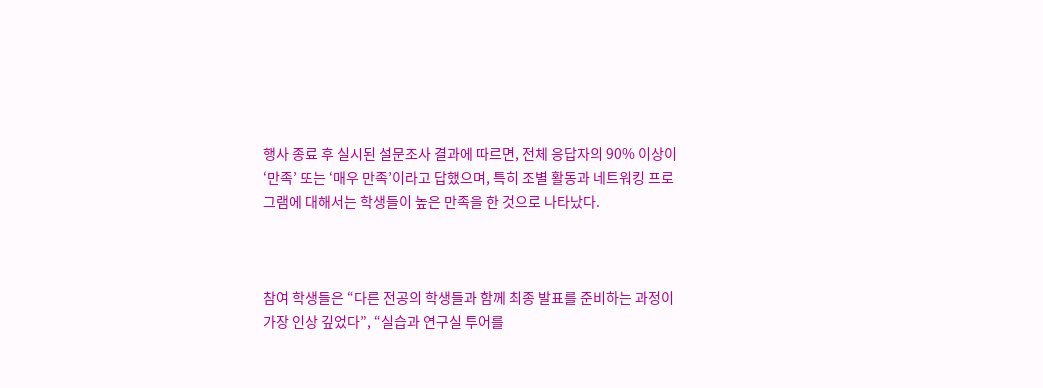행사 종료 후 실시된 설문조사 결과에 따르면, 전체 응답자의 90% 이상이 ‘만족’ 또는 ‘매우 만족’이라고 답했으며, 특히 조별 활동과 네트워킹 프로그램에 대해서는 학생들이 높은 만족을 한 것으로 나타났다.



참여 학생들은 “다른 전공의 학생들과 함께 최종 발표를 준비하는 과정이 가장 인상 깊었다”, “실습과 연구실 투어를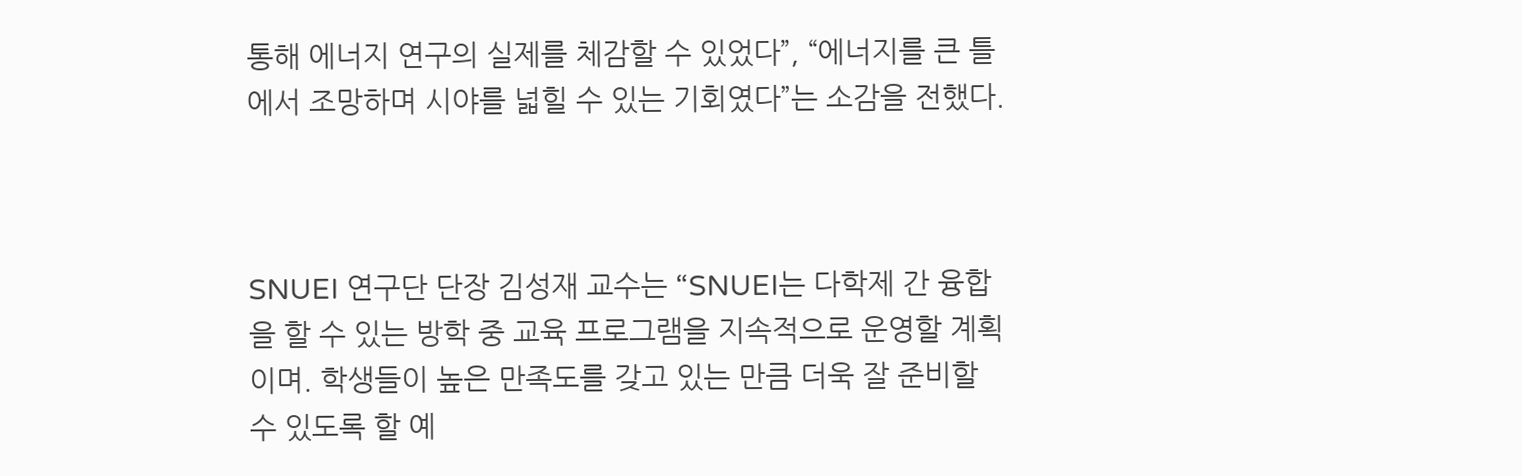통해 에너지 연구의 실제를 체감할 수 있었다”, “에너지를 큰 틀에서 조망하며 시야를 넓힐 수 있는 기회였다”는 소감을 전했다.



SNUEI 연구단 단장 김성재 교수는 “SNUEI는 다학제 간 융합을 할 수 있는 방학 중 교육 프로그램을 지속적으로 운영할 계획이며. 학생들이 높은 만족도를 갖고 있는 만큼 더욱 잘 준비할 수 있도록 할 예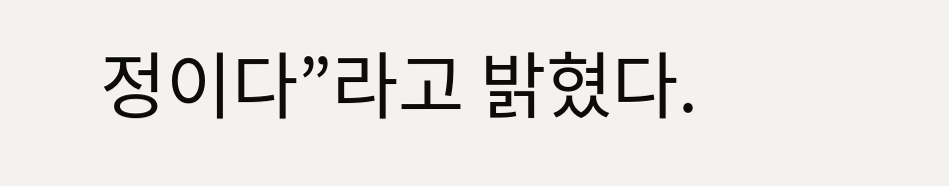정이다”라고 밝혔다.